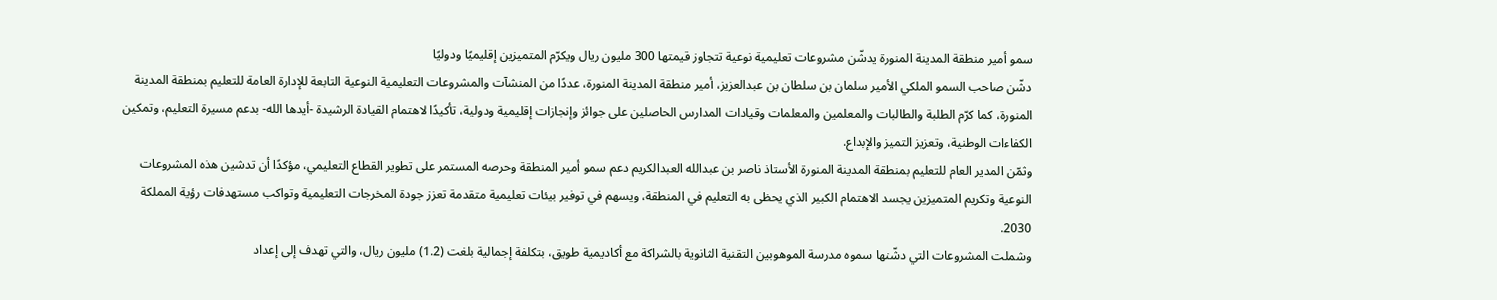سمو أمير منطقة المدينة المنورة يدشّن مشروعات تعليمية نوعية تتجاوز قيمتها 300 مليون ريال ويكرّم المتميزين إقليميًا ودوليًا
دشّن صاحب السمو الملكي الأمير سلمان بن سلطان بن عبدالعزيز، أمير منطقة المدينة المنورة، عددًا من المنشآت والمشروعات التعليمية النوعية التابعة للإدارة العامة للتعليم بمنطقة المدينة المنورة، كما كرّم الطلبة والطالبات والمعلمين والمعلمات وقيادات المدارس الحاصلين على جوائز وإنجازات إقليمية ودولية، تأكيدًا لاهتمام القيادة الرشيدة -أيدها الله- بدعم مسيرة التعليم، وتمكين الكفاءات الوطنية، وتعزيز التميز والإبداع.
وثمّن المدير العام للتعليم بمنطقة المدينة المنورة الأستاذ ناصر بن عبدالله العبدالكريم دعم سمو أمير المنطقة وحرصه المستمر على تطوير القطاع التعليمي، مؤكدًا أن تدشين هذه المشروعات النوعية وتكريم المتميزين يجسد الاهتمام الكبير الذي يحظى به التعليم في المنطقة، ويسهم في توفير بيئات تعليمية متقدمة تعزز جودة المخرجات التعليمية وتواكب مستهدفات رؤية المملكة 2030.
وشملت المشروعات التي دشّنها سموه مدرسة الموهوبين التقنية الثانوية بالشراكة مع أكاديمية طويق، بتكلفة إجمالية بلغت (1.2) مليون ريال، والتي تهدف إلى إعداد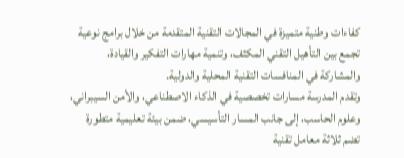كفاءات وطنية متميزة في المجالات التقنية المتقدمة من خلال برامج نوعية تجمع بين التأهيل التقني المكثف، وتنمية مهارات التفكير والقيادة، والمشاركة في المنافسات التقنية المحلية والدولية.
وتقدم المدرسة مسارات تخصصية في الذكاء الاصطناعي، والأمن السيبراني، وعلوم الحاسب، إلى جانب المسار التأسيسي، ضمن بيئة تعليمية متطورة تضم ثلاثة معامل تقنية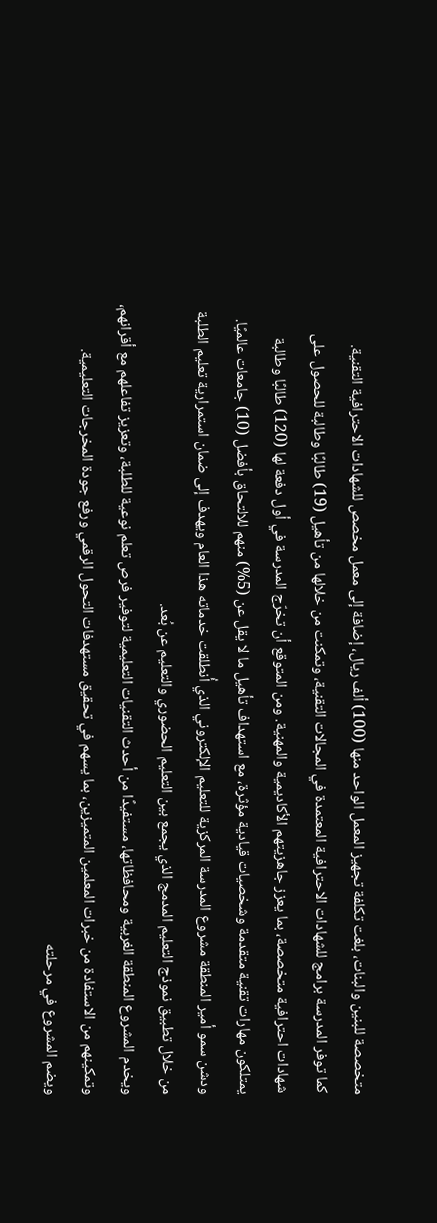متخصصة للبنين والبنات، بلغت تكلفة تجهيز المعمل الواحد منها (100) ألف ريال، إضافة إلى معمل مخصص للشهادات الاحترافية التقنية.
كما توفر المدرسة برامج للشهادات الاحترافية المعتمدة في المجالات التقنية، وتمكنت من خلالها من تأهيل (19) طالبًا وطالبة للحصول على شهادات احترافية متخصصة، بما يعزز جاهزيتهم الأكاديمية والمهنية. ومن المتوقع أن تخرّج المدرسة في أول دفعة لها (120) طالبًا وطالبة يمتلكون مهارات تقنية متقدمة وشخصيات قيادية مؤثرة، مع استهداف تأهيل ما لا يقل عن (5%) منهم للالتحاق بأفضل (10) جامعات عالميًا.
ودشن سمو أمير المنطقة مشروع المدرسة المركزية للتعليم الإلكتروني الذي أُنطلقت خدماته هذا العام ويهدف إلى ضمان استمرارية تعليم الطلبة من خلال تطبيق نموذج التعليم المدمج الذي يجمع بين التعليم الحضوري والتعليم عن بُعد.
ويخدم المشروع المنطقة الغربية ومحافظاتها، مستفيدًا من أحدث التقنيات التعليمية لتوفير فرص تعلم نوعية للطلبة، وتعزيز تفاعلهم مع أقرانهم، وتمكينهم من الاستفادة من خبرات المعلمين المتميزين، بما يسهم في تحقيق مستهدفات التحول الرقمي ورفع جودة المخرجات التعليمية.
ويضم المشروع في مرحلته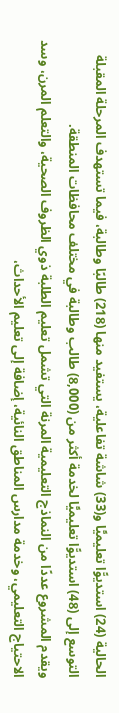الحالية (24) استديوًّا تعليميًّا و(33) شاشة تفاعلية، يستفيد منها (218) طالبًا وطالبة، فيما تستهدف المرحلة المقبلة التوسع إلى (48) استديوًّا تعليميًّا لخدمة أكثر من (8,000) طالب وطالبة في مختلف محافظات المنطقة.
ويقدم المشروع عددًا من النماذج التعليمية المرنة التي تشمل تعليم الطلبة ذوي الظروف الصحية، والتعلم المرن، وسد الاحتياج التعليمي، وخدمة مدارس المناطق النائية، إضافة إلى تعليم الأحداث،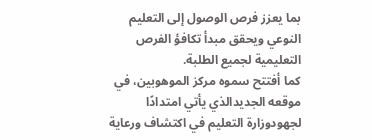بما يعزز فرص الوصول إلى التعليم النوعي ويحقق مبدأ تكافؤ الفرص التعليمية لجميع الطلبة.
كما أفتتح سموه مركز الموهوبين، في موقعه الجديدالذي يأتي امتدادًا لجهودوزارة التعليم في اكتشاف ورعاية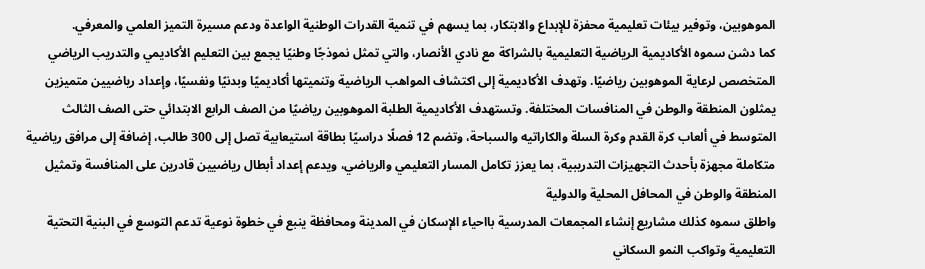الموهوبين، وتوفير بيئات تعليمية محفزة للإبداع والابتكار، بما يسهم في تنمية القدرات الوطنية الواعدة ودعم مسيرة التميز العلمي والمعرفي.
كما دشن سموه الأكاديمية الرياضية التعليمية بالشراكة مع نادي الأنصار، والتي تمثل نموذجًا وطنيًا يجمع بين التعليم الأكاديمي والتدريب الرياضي المتخصص لرعاية الموهوبين رياضيًا. وتهدف الأكاديمية إلى اكتشاف المواهب الرياضية وتنميتها أكاديميًا وبدنيًا ونفسيًا، وإعداد رياضيين متميزين يمثلون المنطقة والوطن في المنافسات المختلفة. وتستهدف الأكاديمية الطلبة الموهوبين رياضيًا من الصف الرابع الابتدائي حتى الصف الثالث المتوسط في ألعاب كرة القدم وكرة السلة والكاراتيه والسباحة، وتضم 12 فصلًا دراسيًا بطاقة استيعابية تصل إلى 300 طالب، إضافة إلى مرافق رياضية متكاملة مجهزة بأحدث التجهيزات التدريبية، بما يعزز تكامل المسار التعليمي والرياضي، ويدعم إعداد أبطال رياضيين قادرين على المنافسة وتمثيل المنطقة والوطن في المحافل المحلية والدولية
واطلق سموه كذلك مشاريع إنشاء المجمعات المدرسية بااحياء الإسكان في المدينة ومحافظة ينبع في خطوة نوعية تدعم التوسع في البنية التحتية التعليمية وتواكب النمو السكاني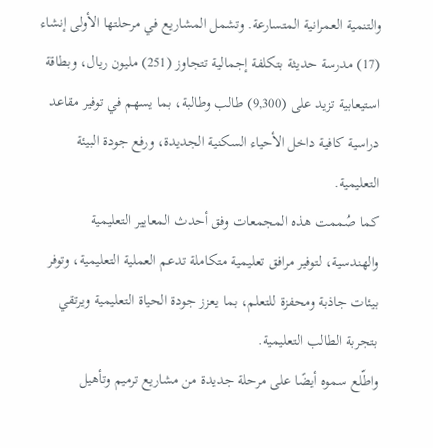والتنمية العمرانية المتسارعة. وتشمل المشاريع في مرحلتها الأولى إنشاء (17) مدرسة حديثة بتكلفة إجمالية تتجاوز (251) مليون ريال، وبطاقة استيعابية تزيد على (9,300) طالب وطالبة، بما يسهم في توفير مقاعد دراسية كافية داخل الأحياء السكنية الجديدة، ورفع جودة البيئة التعليمية.
كما صُممت هذه المجمعات وفق أحدث المعايير التعليمية والهندسية، لتوفير مرافق تعليمية متكاملة تدعم العملية التعليمية، وتوفر بيئات جاذبة ومحفزة للتعلم، بما يعزز جودة الحياة التعليمية ويرتقي بتجربة الطالب التعليمية.
واطّلع سموه أيضًا على مرحلة جديدة من مشاريع ترميم وتأهيل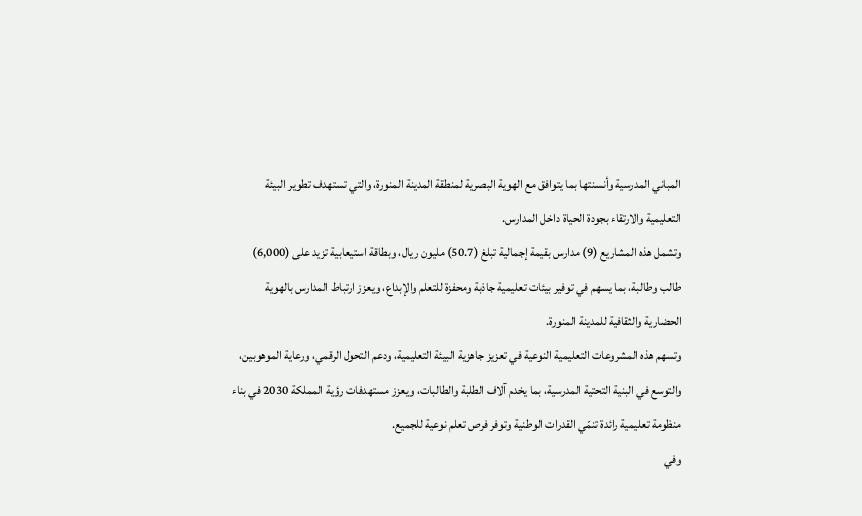المباني المدرسية وأنسنتها بما يتوافق مع الهوية البصرية لمنطقة المدينة المنورة، والتي تستهدف تطوير البيئة التعليمية والارتقاء بجودة الحياة داخل المدارس.
وتشمل هذه المشاريع (9) مدارس بقيمة إجمالية تبلغ (50.7) مليون ريال، وبطاقة استيعابية تزيد على (6,000) طالب وطالبة، بما يسهم في توفير بيئات تعليمية جاذبة ومحفزة للتعلم والإبداع، ويعزز ارتباط المدارس بالهوية الحضارية والثقافية للمدينة المنورة.
وتسهم هذه المشروعات التعليمية النوعية في تعزيز جاهزية البيئة التعليمية، ودعم التحول الرقمي، ورعاية الموهوبين، والتوسع في البنية التحتية المدرسية، بما يخدم آلاف الطلبة والطالبات، ويعزز مستهدفات رؤية المملكة 2030 في بناء منظومة تعليمية رائدة تنمّي القدرات الوطنية وتوفر فرص تعلم نوعية للجميع.
وفي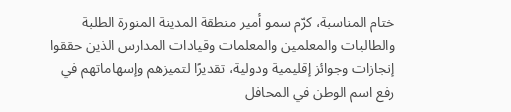ختام المناسبة، كرّم سمو أمير منطقة المدينة المنورة الطلبة والطالبات والمعلمين والمعلمات وقيادات المدارس الذين حققوا إنجازات وجوائز إقليمية ودولية، تقديرًا لتميزهم وإسهاماتهم في رفع اسم الوطن في المحافل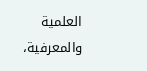العلمية والمعرفية،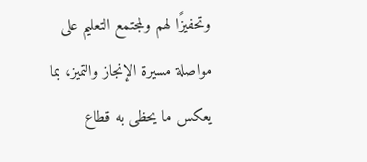وتحفيزًا لهم ولمجتمع التعليم على مواصلة مسيرة الإنجاز والتميز، بما يعكس ما يحظى به قطاع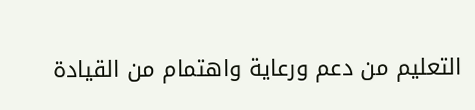التعليم من دعم ورعاية واهتمام من القيادة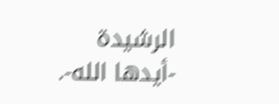الرشيدة -أيدها الله-.